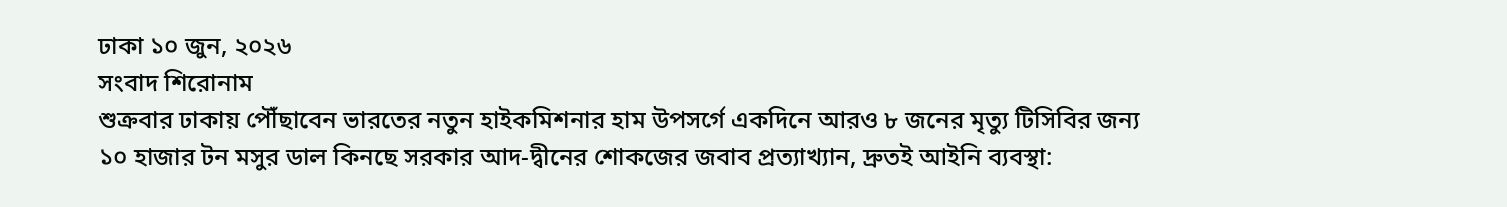ঢাকা ১০ জুন, ২০২৬
সংবাদ শিরোনাম
শুক্রবার ঢাকায় পৌঁছাবেন ভারতের নতুন হাইকমিশনার হাম উপসর্গে একদিনে আরও ৮ জনের মৃত্যু টিসিবির জন্য ১০ হাজার টন মসুর ডাল কিনছে সরকার আদ-দ্বীনের শোকজের জবাব প্রত্যাখ্যান, দ্রুতই আইনি ব্যবস্থা: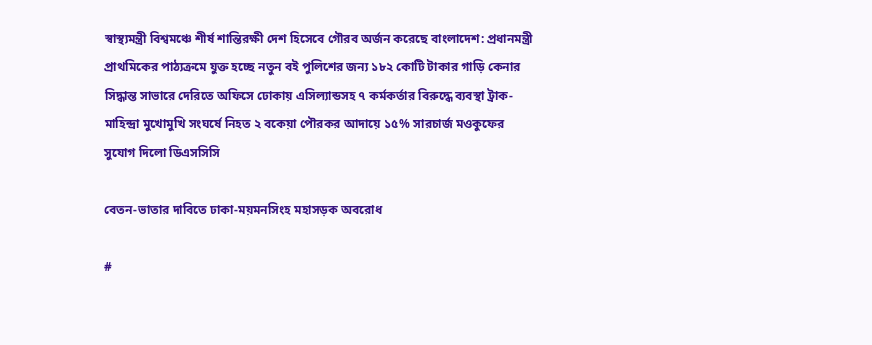স্বাস্থ্যমন্ত্রী বিশ্বমঞ্চে শীর্ষ শান্তিরক্ষী দেশ হিসেবে গৌরব অর্জন করেছে বাংলাদেশ: প্রধানমন্ত্রী প্রাথমিকের পাঠ্যক্রমে যুক্ত হচ্ছে নতুন বই পুলিশের জন্য ১৮২ কোটি টাকার গাড়ি কেনার সিদ্ধান্ত সাভারে দেরিতে অফিসে ঢোকায় এসিল্যান্ডসহ ৭ কর্মকর্তার বিরুদ্ধে ব্যবস্থা ট্রাক-মাহিন্দ্রা মুখোমুখি সংঘর্ষে নিহত ২ বকেয়া পৌরকর আদায়ে ১৫% সারচার্জ মওকুফের সুযোগ দিলো ডিএসসিসি

বেতন-ভাতার দাবিতে ঢাকা-ময়মনসিংহ মহাসড়ক অবরোধ

#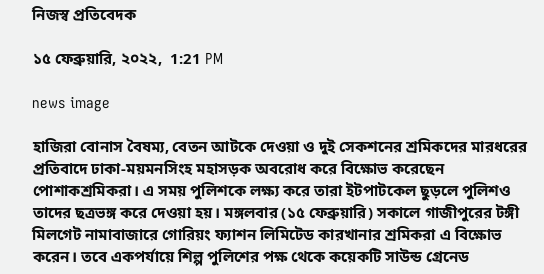নিজস্ব প্রতিবেদক

১৫ ফেব্রুয়ারি, ২০২২,  1:21 PM

news image

হাজিরা বোনাস বৈষম্য, বেতন আটকে দেওয়া ও দুই সেকশনের শ্রমিকদের মারধরের প্রতিবাদে ঢাকা-ময়মনসিংহ মহাসড়ক অবরোধ করে বিক্ষোভ করেছেন পোশাকশ্রমিকরা। এ সময় পুলিশকে লক্ষ্য করে তারা ইটপাটকেল ছুড়লে পুলিশও তাদের ছত্রভঙ্গ করে দেওয়া হয়। মঙ্গলবার (১৫ ফেব্রুয়ারি) সকালে গাজীপুরের টঙ্গী মিলগেট নামাবাজারে গোরিয়ং ফ্যাশন লিমিটেড কারখানার শ্রমিকরা এ বিক্ষোভ করেন। তবে একপর্যায়ে শিল্প পুলিশের পক্ষ থেকে কয়েকটি সাউন্ড গ্রেনেড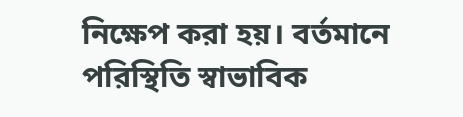নিক্ষেপ করা হয়। বর্তমানে পরিস্থিতি স্বাভাবিক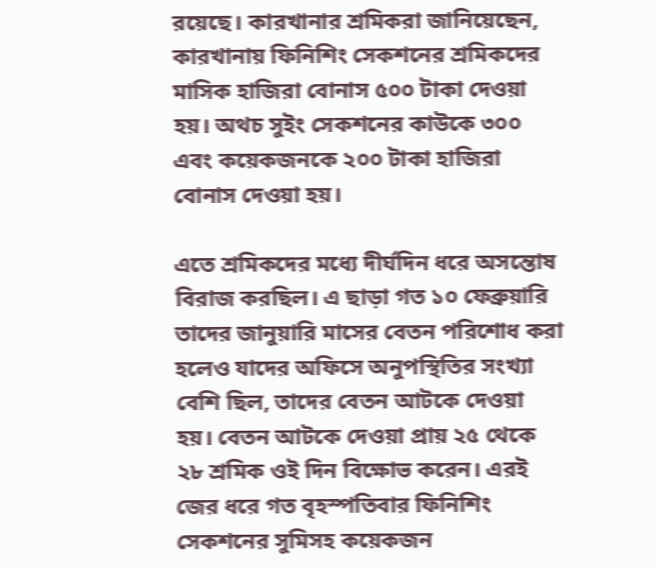রয়েছে। কারখানার শ্রমিকরা জানিয়েছেন, কারখানায় ফিনিশিং সেকশনের শ্রমিকদের মাসিক হাজিরা বোনাস ৫০০ টাকা দেওয়া হয়। অথচ সুইং সেকশনের কাউকে ৩০০ এবং কয়েকজনকে ২০০ টাকা হাজিরা বোনাস দেওয়া হয়।

এতে শ্রমিকদের মধ্যে দীর্ঘদিন ধরে অসন্তোষ বিরাজ করছিল। এ ছাড়া গত ১০ ফেব্রুয়ারি তাদের জানুয়ারি মাসের বেতন পরিশোধ করা হলেও যাদের অফিসে অনুপস্থিতির সংখ্যা বেশি ছিল, তাদের বেতন আটকে দেওয়া হয়। বেতন আটকে দেওয়া প্রায় ২৫ থেকে ২৮ শ্রমিক ওই দিন বিক্ষোভ করেন। এরই জের ধরে গত বৃহস্পতিবার ফিনিশিং সেকশনের সুমিসহ কয়েকজন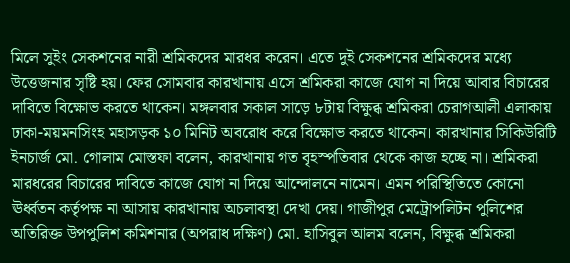মিলে সুইং সেকশনের নারী শ্রমিকদের মারধর করেন। এতে দুই সেকশনের শ্রমিকদের মধ্যে উত্তেজনার সৃষ্টি হয়। ফের সোমবার কারখানায় এসে শ্রমিকরা কাজে যোগ না দিয়ে আবার বিচারের দাবিতে বিক্ষোভ করতে থাকেন। মঙ্গলবার সকাল সাড়ে ৮টায় বিক্ষুব্ধ শ্রমিকরা চেরাগআলী এলাকায় ঢাকা-ময়মনসিংহ মহাসড়ক ১০ মিনিট অবরোধ করে বিক্ষোভ করতে থাকেন। কারখানার সিকিউরিটি ইনচার্জ মো. গোলাম মোস্তফা বলেন, কারখানায় গত বৃহস্পতিবার থেকে কাজ হচ্ছে না। শ্রমিকরা মারধরের বিচারের দাবিতে কাজে যোগ না দিয়ে আন্দোলনে নামেন। এমন পরিস্থিতিতে কোনো ঊর্ধ্বতন কর্তৃপক্ষ না আসায় কারখানায় অচলাবস্থা দেখা দেয়। গাজীপুর মেট্রোপলিটন পুলিশের অতিরিক্ত উপপুলিশ কমিশনার (অপরাধ দক্ষিণ) মো. হাসিবুল আলম বলেন, বিক্ষুব্ধ শ্রমিকরা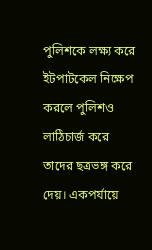পুলিশকে লক্ষ্য করে ইটপাটকেল নিক্ষেপ করলে পুলিশও লাঠিচার্জ করে তাদের ছত্রভঙ্গ করে দেয়। একপর্যায়ে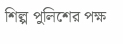শিল্প পুলিশের পক্ষ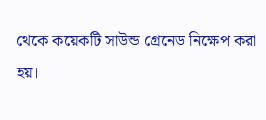থেকে কয়েকটি সাউন্ড গ্রেনেড নিক্ষেপ করা হয়।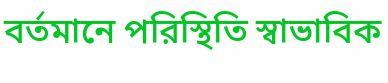বর্তমানে পরিস্থিতি স্বাভাবিক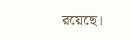রয়েছে।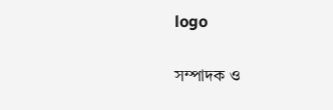logo

সম্পাদক ও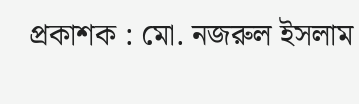প্রকাশক : মো. নজরুল ইসলাম